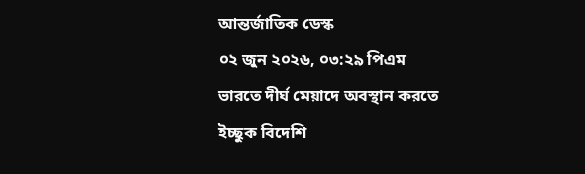আন্তর্জাতিক ডেস্ক
০২ জুন ২০২৬, ০৩:২৯ পিএম
ভারতে দীর্ঘ মেয়াদে অবস্থান করতে ইচ্ছুক বিদেশি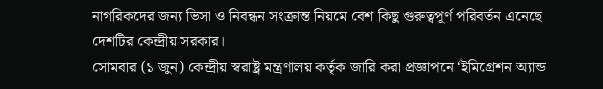নাগরিকদের জন্য ভিসা ও নিবন্ধন সংক্রান্ত নিয়মে বেশ কিছু গুরুত্বপূর্ণ পরিবর্তন এনেছে দেশটির কেন্দ্রীয় সরকার।
সোমবার (১ জুন) কেন্দ্রীয় স্বরাষ্ট্র মন্ত্রণালয় কর্তৃক জারি করা প্রজ্ঞাপনে ‘ইমিগ্রেশন অ্যান্ড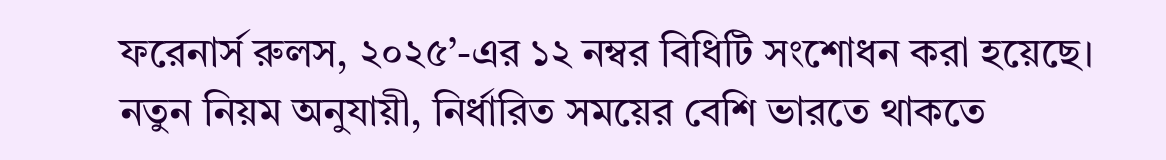ফরেনার্স রুলস, ২০২৫’-এর ১২ নম্বর বিধিটি সংশোধন করা হয়েছে।
নতুন নিয়ম অনুযায়ী, নির্ধারিত সময়ের বেশি ভারতে থাকতে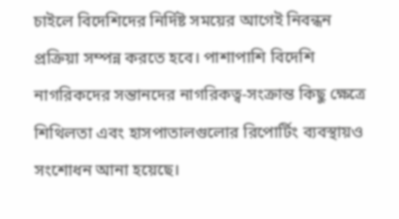চাইলে বিদেশিদের নির্দিষ্ট সময়ের আগেই নিবন্ধন প্রক্রিয়া সম্পন্ন করতে হবে। পাশাপাশি বিদেশি নাগরিকদের সন্তানদের নাগরিকত্ব-সংক্রান্ত কিছু ক্ষেত্রে শিথিলতা এবং হাসপাতালগুলোর রিপোর্টিং ব্যবস্থায়ও সংশোধন আনা হয়েছে।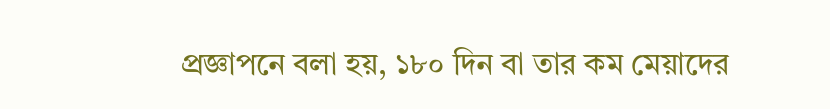প্রজ্ঞাপনে বলা হয়, ১৮০ দিন বা তার কম মেয়াদের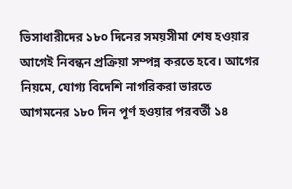ভিসাধারীদের ১৮০ দিনের সময়সীমা শেষ হওয়ার আগেই নিবন্ধন প্রক্রিয়া সম্পন্ন করতে হবে। আগের নিয়মে, যোগ্য বিদেশি নাগরিকরা ভারতে আগমনের ১৮০ দিন পূর্ণ হওয়ার পরবর্তী ১৪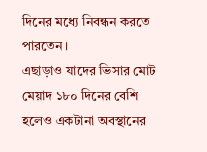দিনের মধ্যে নিবন্ধন করতে পারতেন।
এছাড়াও যাদের ভিসার মোট মেয়াদ ১৮০ দিনের বেশি হলেও একটানা অবস্থানের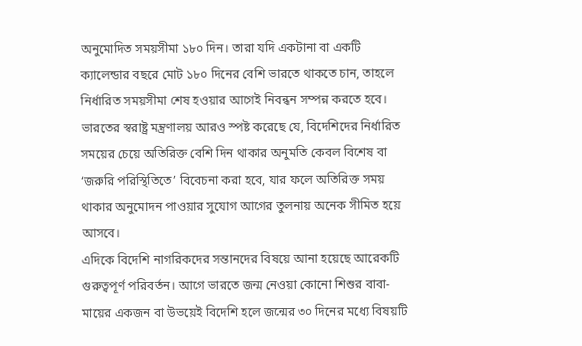অনুমোদিত সময়সীমা ১৮০ দিন। তারা যদি একটানা বা একটি ক্যালেন্ডার বছরে মোট ১৮০ দিনের বেশি ভারতে থাকতে চান, তাহলে নির্ধারিত সময়সীমা শেষ হওয়ার আগেই নিবন্ধন সম্পন্ন করতে হবে।
ভারতের স্বরাষ্ট্র মন্ত্রণালয় আরও স্পষ্ট করেছে যে, বিদেশিদের নির্ধারিত সময়ের চেয়ে অতিরিক্ত বেশি দিন থাকার অনুমতি কেবল বিশেষ বা ‘জরুরি পরিস্থিতিতে’ বিবেচনা করা হবে, যার ফলে অতিরিক্ত সময় থাকার অনুমোদন পাওয়ার সুযোগ আগের তুলনায় অনেক সীমিত হয়ে আসবে।
এদিকে বিদেশি নাগরিকদের সন্তানদের বিষয়ে আনা হয়েছে আরেকটি গুরুত্বপূর্ণ পরিবর্তন। আগে ভারতে জন্ম নেওয়া কোনো শিশুর বাবা-মায়ের একজন বা উভয়েই বিদেশি হলে জন্মের ৩০ দিনের মধ্যে বিষয়টি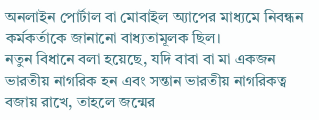অনলাইন পোর্টাল বা মোবাইল অ্যাপের মাধ্যমে নিবন্ধন কর্মকর্তাকে জানানো বাধ্যতামূলক ছিল।
নতুন বিধানে বলা হয়েছে, যদি বাবা বা মা একজন ভারতীয় নাগরিক হন এবং সন্তান ভারতীয় নাগরিকত্ব বজায় রাখে, তাহলে জন্মের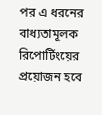পর এ ধরনের বাধ্যতামূলক রিপোর্টিংয়ের প্রয়োজন হবে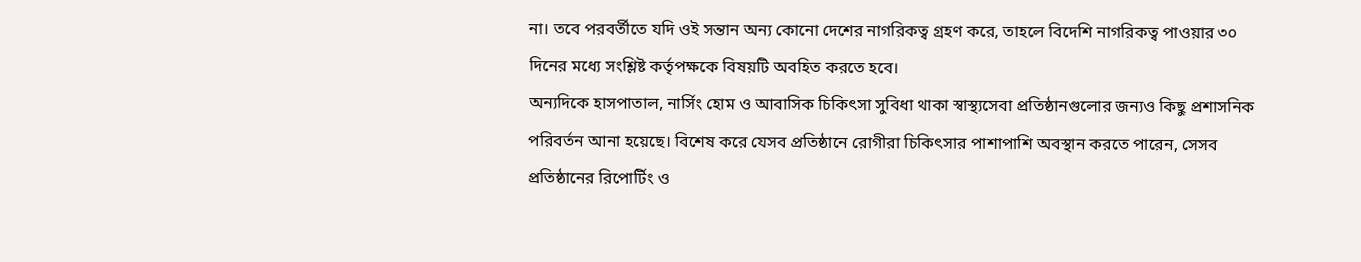না। তবে পরবর্তীতে যদি ওই সন্তান অন্য কোনো দেশের নাগরিকত্ব গ্রহণ করে, তাহলে বিদেশি নাগরিকত্ব পাওয়ার ৩০ দিনের মধ্যে সংশ্লিষ্ট কর্তৃপক্ষকে বিষয়টি অবহিত করতে হবে।
অন্যদিকে হাসপাতাল, নার্সিং হোম ও আবাসিক চিকিৎসা সুবিধা থাকা স্বাস্থ্যসেবা প্রতিষ্ঠানগুলোর জন্যও কিছু প্রশাসনিক পরিবর্তন আনা হয়েছে। বিশেষ করে যেসব প্রতিষ্ঠানে রোগীরা চিকিৎসার পাশাপাশি অবস্থান করতে পারেন, সেসব প্রতিষ্ঠানের রিপোর্টিং ও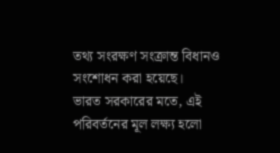তথ্য সংরক্ষণ সংক্রান্ত বিধানও সংশোধন করা হয়েছে।
ভারত সরকারের মতে, এই পরিবর্তনের মূল লক্ষ্য হলো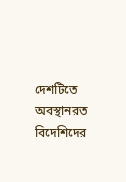দেশটিতে অবস্থানরত বিদেশিদের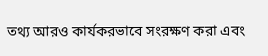তথ্য আরও কার্যকরভাবে সংরক্ষণ করা এবং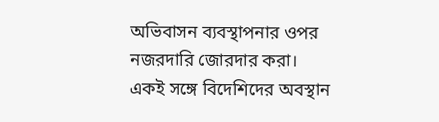অভিবাসন ব্যবস্থাপনার ওপর নজরদারি জোরদার করা। একই সঙ্গে বিদেশিদের অবস্থান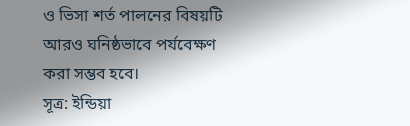ও ভিসা শর্ত পালনের বিষয়টি আরও ঘনিষ্ঠভাবে পর্যবেক্ষণ করা সম্ভব হবে।
সূত্র: ইন্ডিয়া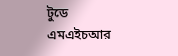টুডে
এমএইচআর